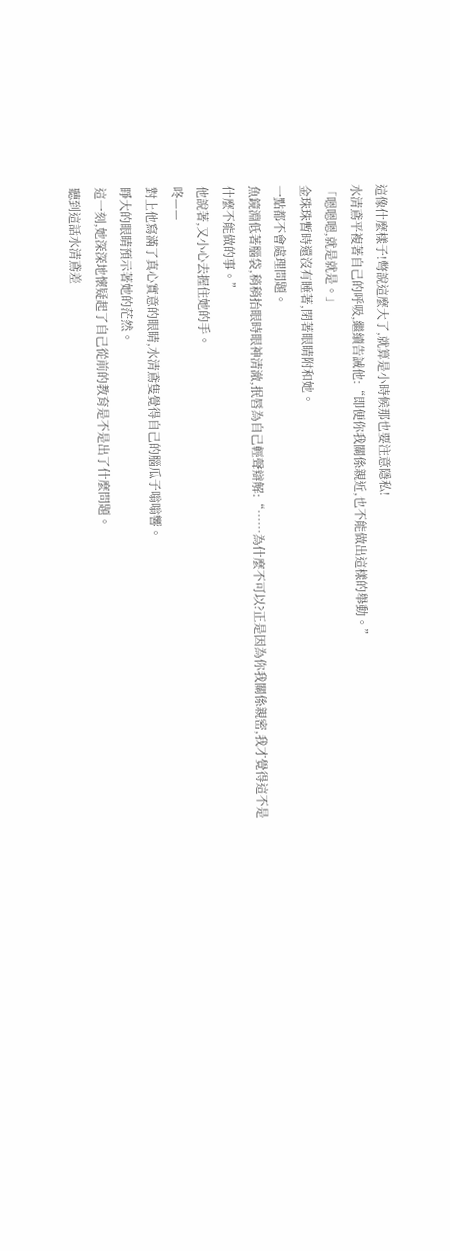這像什麼樣子!彆說這麼大了,就算是小時候那也要注意隱私!
水清鳶平複著自己的呼吸,繼續告誡他:“即便你我關係親近,也不能做出這樣的舉動。”
「嗯嗯嗯,就是就是。」
金珠珠暫時還沒有睡著,閉著眼睛附和她。
一點都不會處理問題。
魚鏡淵低著腦袋,稍稍抬眼時眼神清澈,抿唇為自己輕聲辯解:“……為什麼不可以?正是因為你我關係親密,我才覺得這不是什麼不能做的事。”
他說著,又小心去握住她的手。
咚——
對上他寫滿了真心實意的眼睛,水清鳶隻覺得自己的腦瓜子嗡嗡響。
睜大的眼睛預示著她的茫然。
這一刻,她深深地懷疑起了自己從前的教育是不是出了什麼問題。
聽到這話水清鳶差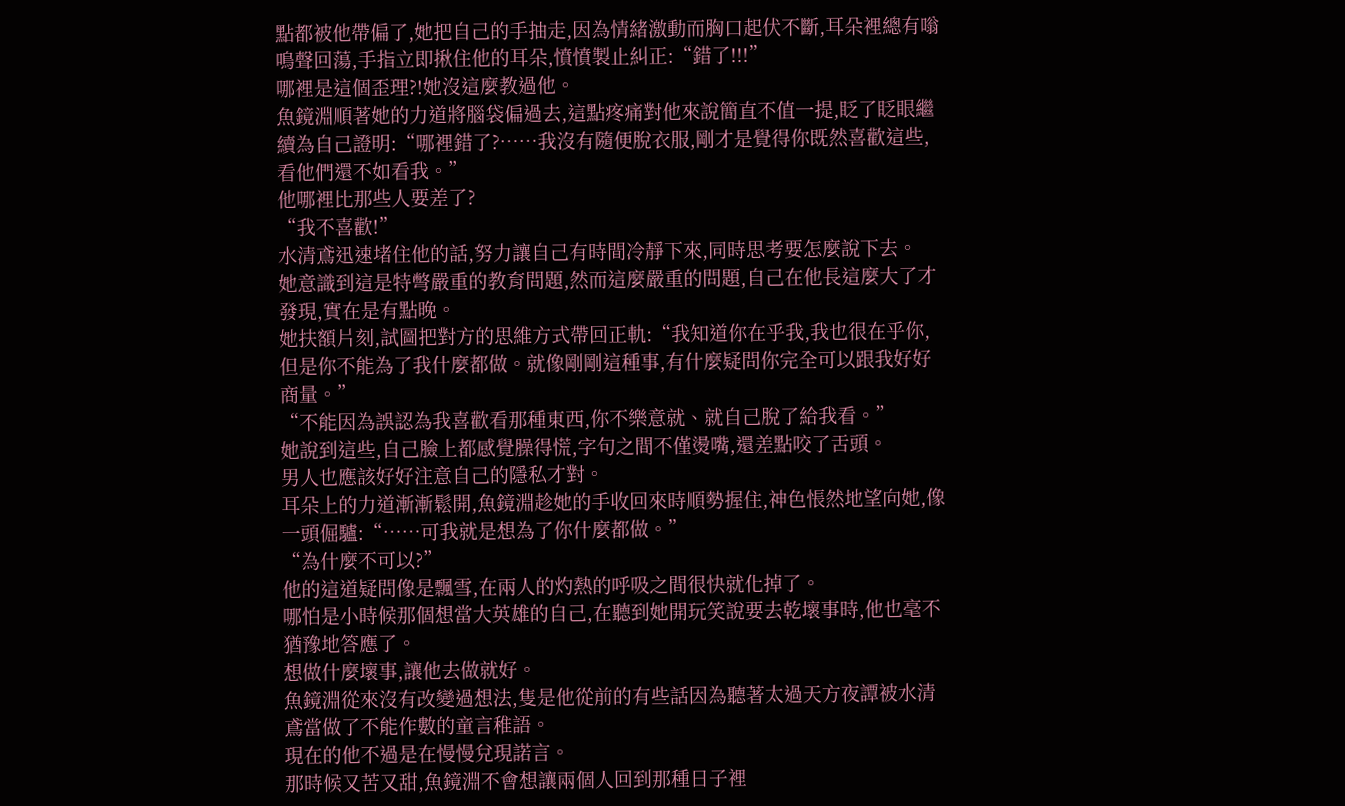點都被他帶偏了,她把自己的手抽走,因為情緒激動而胸口起伏不斷,耳朵裡總有嗡鳴聲回蕩,手指立即揪住他的耳朵,憤憤製止糾正:“錯了!!!”
哪裡是這個歪理?!她沒這麼教過他。
魚鏡淵順著她的力道將腦袋偏過去,這點疼痛對他來說簡直不值一提,眨了眨眼繼續為自己證明:“哪裡錯了?……我沒有隨便脫衣服,剛才是覺得你既然喜歡這些,看他們還不如看我。”
他哪裡比那些人要差了?
“我不喜歡!”
水清鳶迅速堵住他的話,努力讓自己有時間冷靜下來,同時思考要怎麼說下去。
她意識到這是特彆嚴重的教育問題,然而這麼嚴重的問題,自己在他長這麼大了才發現,實在是有點晚。
她扶額片刻,試圖把對方的思維方式帶回正軌:“我知道你在乎我,我也很在乎你,但是你不能為了我什麼都做。就像剛剛這種事,有什麼疑問你完全可以跟我好好商量。”
“不能因為誤認為我喜歡看那種東西,你不樂意就、就自己脫了給我看。”
她說到這些,自己臉上都感覺臊得慌,字句之間不僅燙嘴,還差點咬了舌頭。
男人也應該好好注意自己的隱私才對。
耳朵上的力道漸漸鬆開,魚鏡淵趁她的手收回來時順勢握住,神色悵然地望向她,像一頭倔驢:“……可我就是想為了你什麼都做。”
“為什麼不可以?”
他的這道疑問像是飄雪,在兩人的灼熱的呼吸之間很快就化掉了。
哪怕是小時候那個想當大英雄的自己,在聽到她開玩笑說要去乾壞事時,他也毫不猶豫地答應了。
想做什麼壞事,讓他去做就好。
魚鏡淵從來沒有改變過想法,隻是他從前的有些話因為聽著太過天方夜譚被水清鳶當做了不能作數的童言稚語。
現在的他不過是在慢慢兌現諾言。
那時候又苦又甜,魚鏡淵不會想讓兩個人回到那種日子裡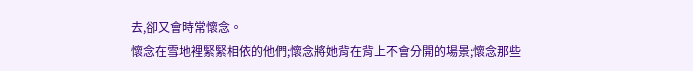去,卻又會時常懷念。
懷念在雪地裡緊緊相依的他們;懷念將她背在背上不會分開的場景;懷念那些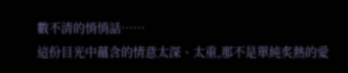數不清的悄悄話……
這份目光中蘊含的情意太深、太重,那不是單純炙熱的愛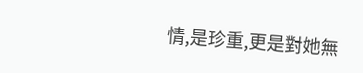情,是珍重,更是對她無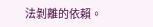法剝離的依賴。